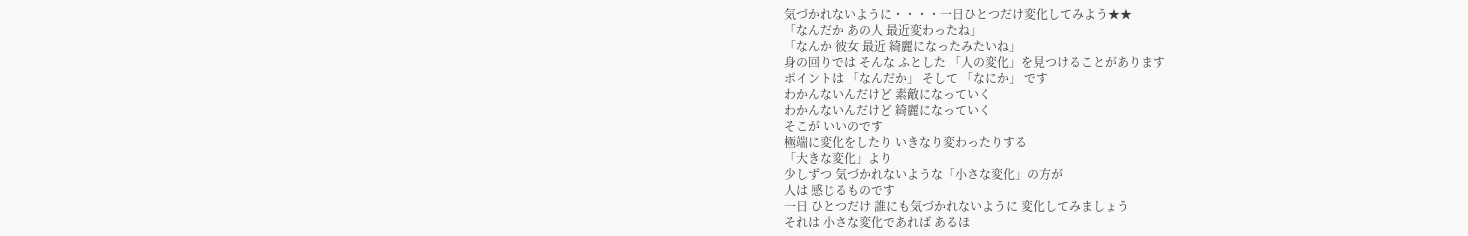気づかれないように・・・・一日ひとつだけ変化してみよう★★
「なんだか あの人 最近変わったね」
「なんか 彼女 最近 綺麗になったみたいね」
身の回りでは そんな ふとした 「人の変化」を見つけることがあります
ポイントは 「なんだか」 そして 「なにか」 です
わかんないんだけど 素敵になっていく
わかんないんだけど 綺麗になっていく
そこが いいのです
極端に変化をしたり いきなり変わったりする
「大きな変化」より
少しずつ 気づかれないような「小さな変化」の方が
人は 感じるものです
一日 ひとつだけ 誰にも気づかれないように 変化してみましょう
それは 小さな変化であれば あるほ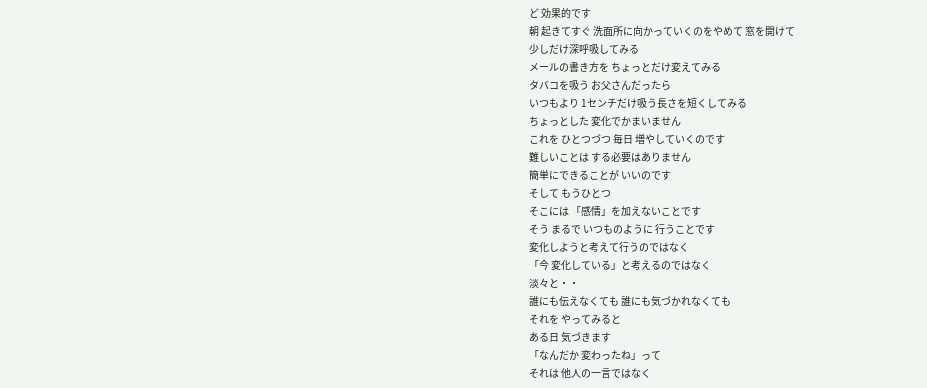ど 効果的です
朝 起きてすぐ 洗面所に向かっていくのをやめて 窓を開けて
少しだけ深呼吸してみる
メールの書き方を ちょっとだけ変えてみる
タバコを吸う お父さんだったら
いつもより 1センチだけ吸う長さを短くしてみる
ちょっとした 変化でかまいません
これを ひとつづつ 毎日 増やしていくのです
難しいことは する必要はありません
簡単にできることが いいのです
そして もうひとつ
そこには 「感情」を加えないことです
そう まるで いつものように 行うことです
変化しようと考えて行うのではなく
「今 変化している」と考えるのではなく
淡々と・・
誰にも伝えなくても 誰にも気づかれなくても
それを やってみると
ある日 気づきます
「なんだか 変わったね」って
それは 他人の一言ではなく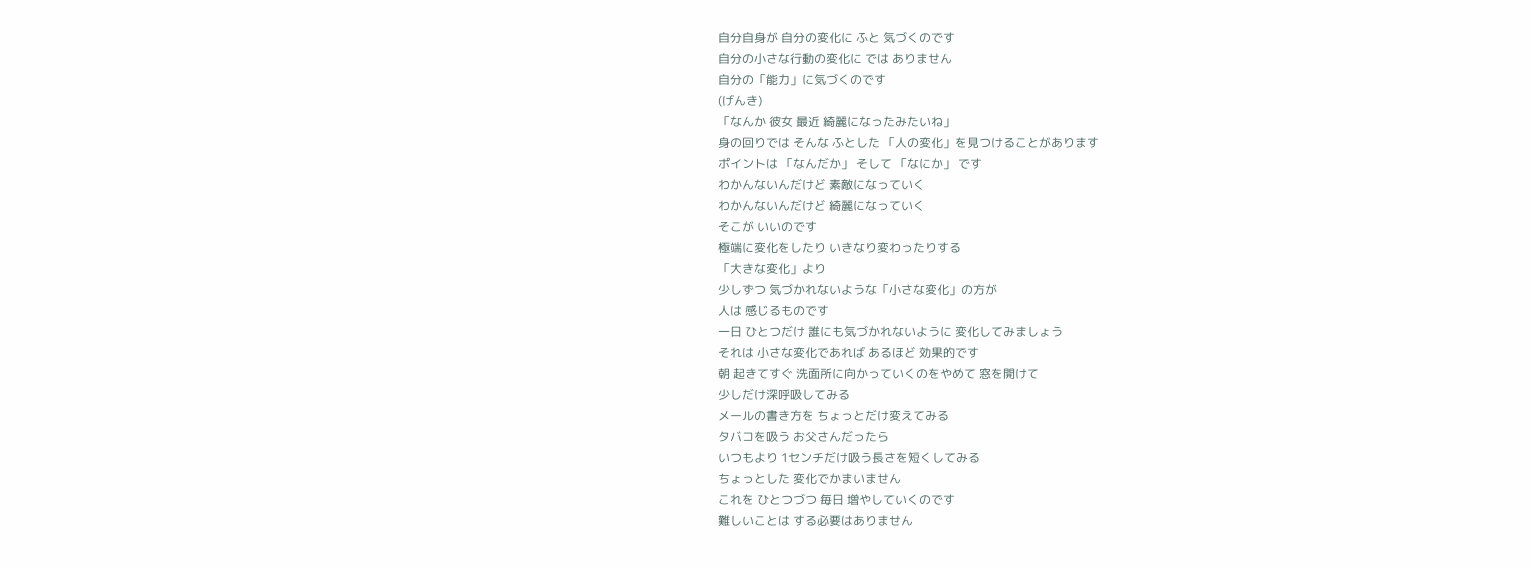自分自身が 自分の変化に ふと 気づくのです
自分の小さな行動の変化に では ありません
自分の「能力」に気づくのです
(げんき)
「なんか 彼女 最近 綺麗になったみたいね」
身の回りでは そんな ふとした 「人の変化」を見つけることがあります
ポイントは 「なんだか」 そして 「なにか」 です
わかんないんだけど 素敵になっていく
わかんないんだけど 綺麗になっていく
そこが いいのです
極端に変化をしたり いきなり変わったりする
「大きな変化」より
少しずつ 気づかれないような「小さな変化」の方が
人は 感じるものです
一日 ひとつだけ 誰にも気づかれないように 変化してみましょう
それは 小さな変化であれば あるほど 効果的です
朝 起きてすぐ 洗面所に向かっていくのをやめて 窓を開けて
少しだけ深呼吸してみる
メールの書き方を ちょっとだけ変えてみる
タバコを吸う お父さんだったら
いつもより 1センチだけ吸う長さを短くしてみる
ちょっとした 変化でかまいません
これを ひとつづつ 毎日 増やしていくのです
難しいことは する必要はありません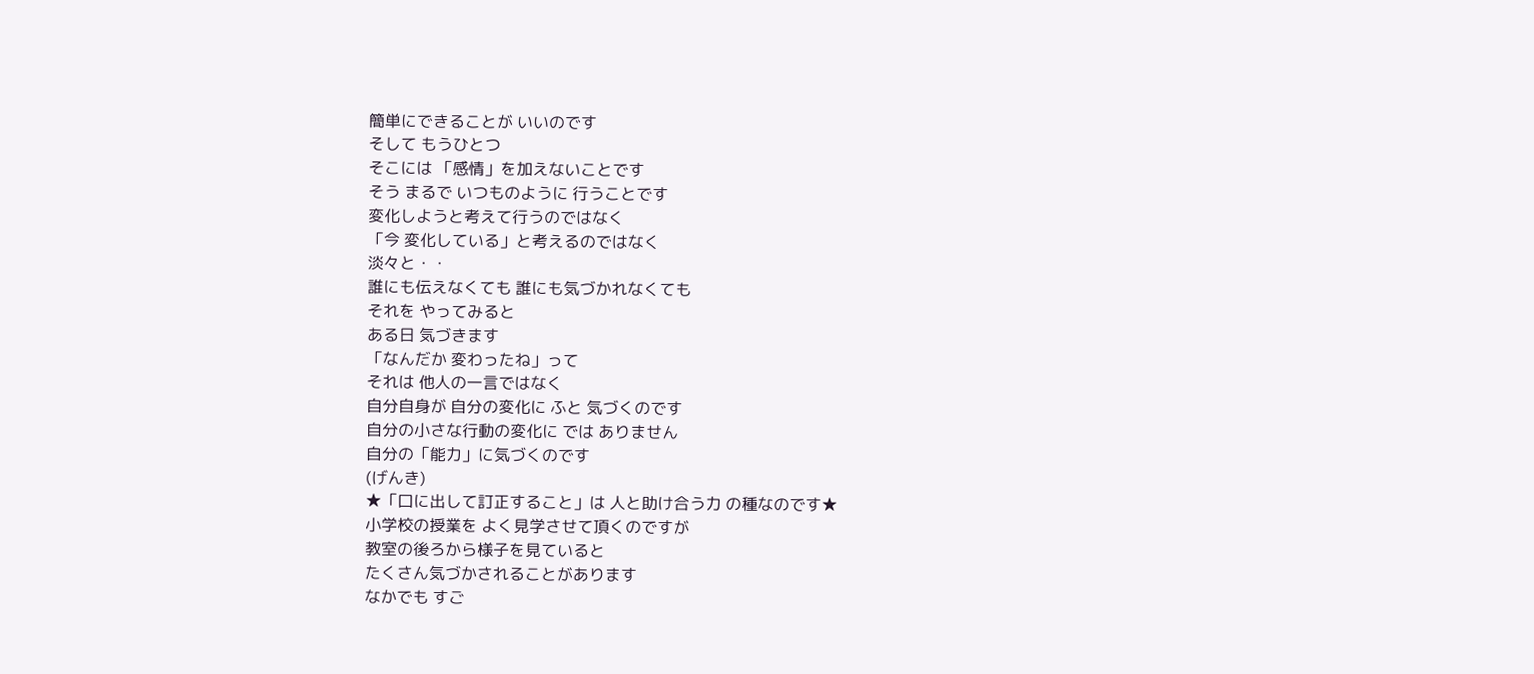簡単にできることが いいのです
そして もうひとつ
そこには 「感情」を加えないことです
そう まるで いつものように 行うことです
変化しようと考えて行うのではなく
「今 変化している」と考えるのではなく
淡々と・・
誰にも伝えなくても 誰にも気づかれなくても
それを やってみると
ある日 気づきます
「なんだか 変わったね」って
それは 他人の一言ではなく
自分自身が 自分の変化に ふと 気づくのです
自分の小さな行動の変化に では ありません
自分の「能力」に気づくのです
(げんき)
★「口に出して訂正すること」は 人と助け合う力 の種なのです★
小学校の授業を よく見学させて頂くのですが
教室の後ろから様子を見ていると
たくさん気づかされることがあります
なかでも すご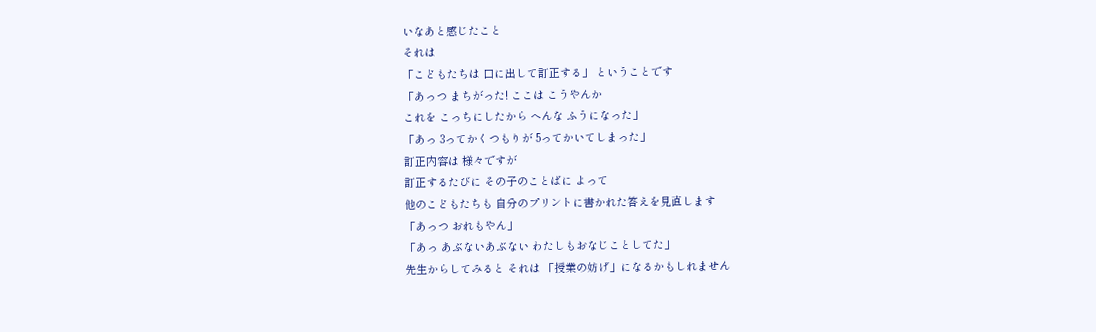いなあと感じたこと
それは
「こどもたちは 口に出して訂正する」 ということです
「あっつ まちがった! ここは こうやんか
これを こっちにしたから へんな ふうになった」
「あっ 3ってかくつもりが 5ってかいてしまった」
訂正内容は 様々ですが
訂正するたびに その子のことばに よって
他のこどもたちも 自分のプリントに書かれた答えを見直します
「あっつ おれもやん」
「あっ あぶないあぶない わたしもおなじことしてた」
先生からしてみると それは 「授業の妨げ」になるかもしれません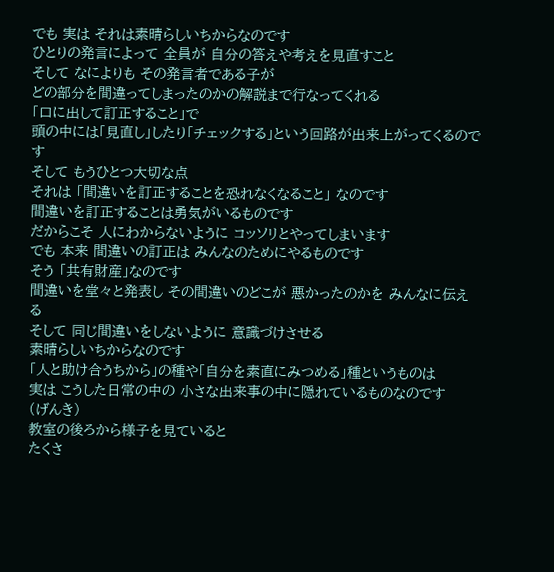でも 実は それは素晴らしいちからなのです
ひとりの発言によって 全員が 自分の答えや考えを見直すこと
そして なによりも その発言者である子が
どの部分を間違ってしまったのかの解説まで行なってくれる
「口に出して訂正すること」で
頭の中には「見直し」したり「チェックする」という回路が出来上がってくるのです
そして もうひとつ大切な点
それは 「間違いを訂正することを恐れなくなること」 なのです
間違いを訂正することは勇気がいるものです
だからこそ 人にわからないように コッソリとやってしまいます
でも 本来 間違いの訂正は みんなのためにやるものです
そう 「共有財産」なのです
間違いを堂々と発表し その間違いのどこが 悪かったのかを みんなに伝える
そして 同じ間違いをしないように 意識づけさせる
素晴らしいちからなのです
「人と助け合うちから」の種や「自分を素直にみつめる」種というものは
実は こうした日常の中の 小さな出来事の中に隠れているものなのです
(げんき)
教室の後ろから様子を見ていると
たくさ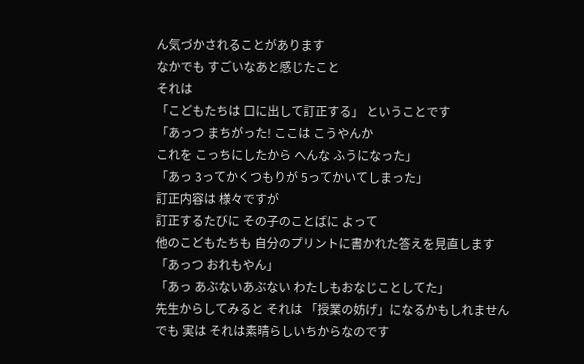ん気づかされることがあります
なかでも すごいなあと感じたこと
それは
「こどもたちは 口に出して訂正する」 ということです
「あっつ まちがった! ここは こうやんか
これを こっちにしたから へんな ふうになった」
「あっ 3ってかくつもりが 5ってかいてしまった」
訂正内容は 様々ですが
訂正するたびに その子のことばに よって
他のこどもたちも 自分のプリントに書かれた答えを見直します
「あっつ おれもやん」
「あっ あぶないあぶない わたしもおなじことしてた」
先生からしてみると それは 「授業の妨げ」になるかもしれません
でも 実は それは素晴らしいちからなのです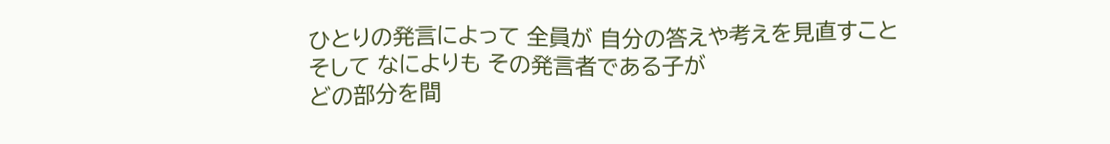ひとりの発言によって 全員が 自分の答えや考えを見直すこと
そして なによりも その発言者である子が
どの部分を間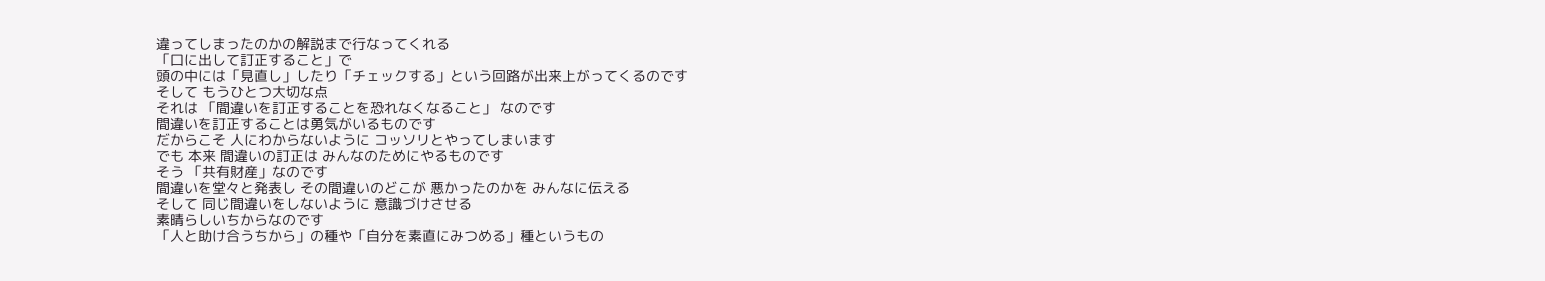違ってしまったのかの解説まで行なってくれる
「口に出して訂正すること」で
頭の中には「見直し」したり「チェックする」という回路が出来上がってくるのです
そして もうひとつ大切な点
それは 「間違いを訂正することを恐れなくなること」 なのです
間違いを訂正することは勇気がいるものです
だからこそ 人にわからないように コッソリとやってしまいます
でも 本来 間違いの訂正は みんなのためにやるものです
そう 「共有財産」なのです
間違いを堂々と発表し その間違いのどこが 悪かったのかを みんなに伝える
そして 同じ間違いをしないように 意識づけさせる
素晴らしいちからなのです
「人と助け合うちから」の種や「自分を素直にみつめる」種というもの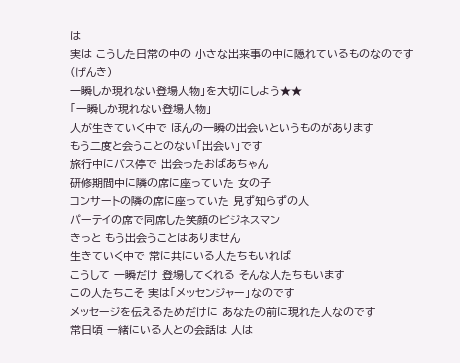は
実は こうした日常の中の 小さな出来事の中に隠れているものなのです
(げんき)
一瞬しか現れない登場人物」を大切にしよう★★
「一瞬しか現れない登場人物」
人が生きていく中で ほんの一瞬の出会いというものがあります
もう二度と会うことのない「出会い」です
旅行中にバス停で 出会ったおばあちゃん
研修期間中に隣の席に座っていた 女の子
コンサートの隣の席に座っていた 見ず知らずの人
パーテイの席で同席した笑顔のビジネスマン
きっと もう出会うことはありません
生きていく中で 常に共にいる人たちもいれば
こうして 一瞬だけ 登場してくれる そんな人たちもいます
この人たちこそ 実は「メッセンジャー」なのです
メッセージを伝えるためだけに あなたの前に現れた人なのです
常日頃 一緒にいる人との会話は 人は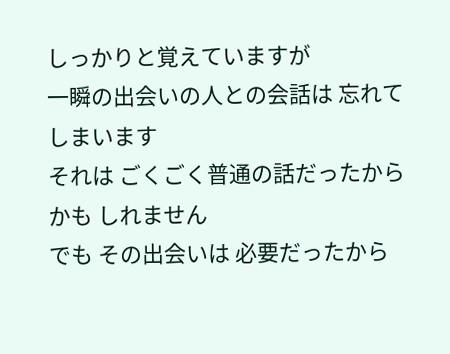しっかりと覚えていますが
一瞬の出会いの人との会話は 忘れてしまいます
それは ごくごく普通の話だったからかも しれません
でも その出会いは 必要だったから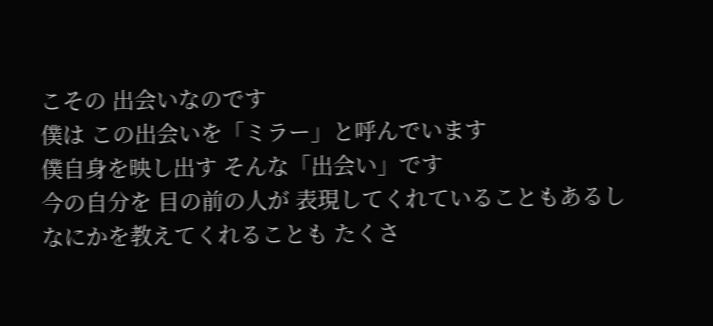こその 出会いなのです
僕は この出会いを「ミラー」と呼んでいます
僕自身を映し出す そんな「出会い」です
今の自分を 目の前の人が 表現してくれていることもあるし
なにかを教えてくれることも たくさ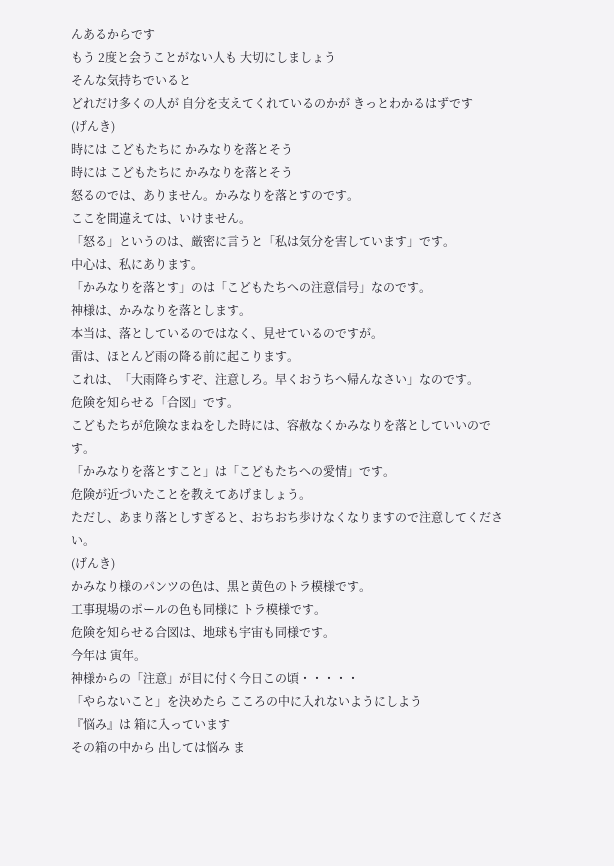んあるからです
もう 2度と会うことがない人も 大切にしましょう
そんな気持ちでいると
どれだけ多くの人が 自分を支えてくれているのかが きっとわかるはずです
(げんき)
時には こどもたちに かみなりを落とそう
時には こどもたちに かみなりを落とそう
怒るのでは、ありません。かみなりを落とすのです。
ここを間違えては、いけません。
「怒る」というのは、厳密に言うと「私は気分を害しています」です。
中心は、私にあります。
「かみなりを落とす」のは「こどもたちへの注意信号」なのです。
神様は、かみなりを落とします。
本当は、落としているのではなく、見せているのですが。
雷は、ほとんど雨の降る前に起こります。
これは、「大雨降らすぞ、注意しろ。早くおうちへ帰んなさい」なのです。
危険を知らせる「合図」です。
こどもたちが危険なまねをした時には、容赦なくかみなりを落としていいのです。
「かみなりを落とすこと」は「こどもたちへの愛情」です。
危険が近づいたことを教えてあげましょう。
ただし、あまり落としすぎると、おちおち歩けなくなりますので注意してください。
(げんき)
かみなり様のパンツの色は、黒と黄色のトラ模様です。
工事現場のポールの色も同様に トラ模様です。
危険を知らせる合図は、地球も宇宙も同様です。
今年は 寅年。
神様からの「注意」が目に付く今日この頃・・・・・
「やらないこと」を決めたら こころの中に入れないようにしよう
『悩み』は 箱に入っています
その箱の中から 出しては悩み ま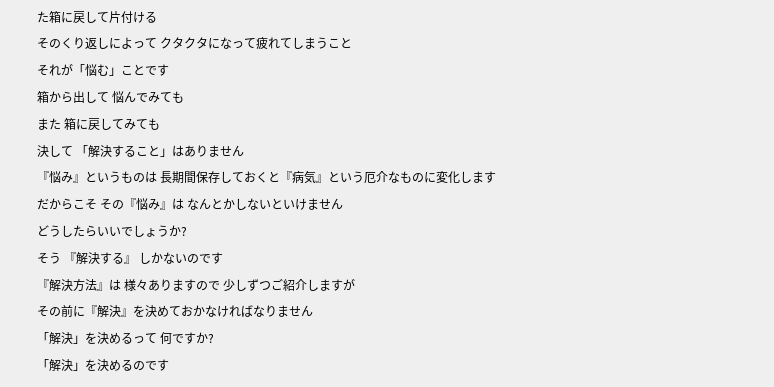た箱に戻して片付ける
そのくり返しによって クタクタになって疲れてしまうこと
それが「悩む」ことです
箱から出して 悩んでみても
また 箱に戻してみても
決して 「解決すること」はありません
『悩み』というものは 長期間保存しておくと『病気』という厄介なものに変化します
だからこそ その『悩み』は なんとかしないといけません
どうしたらいいでしょうか?
そう 『解決する』 しかないのです
『解決方法』は 様々ありますので 少しずつご紹介しますが
その前に『解決』を決めておかなければなりません
「解決」を決めるって 何ですか?
「解決」を決めるのです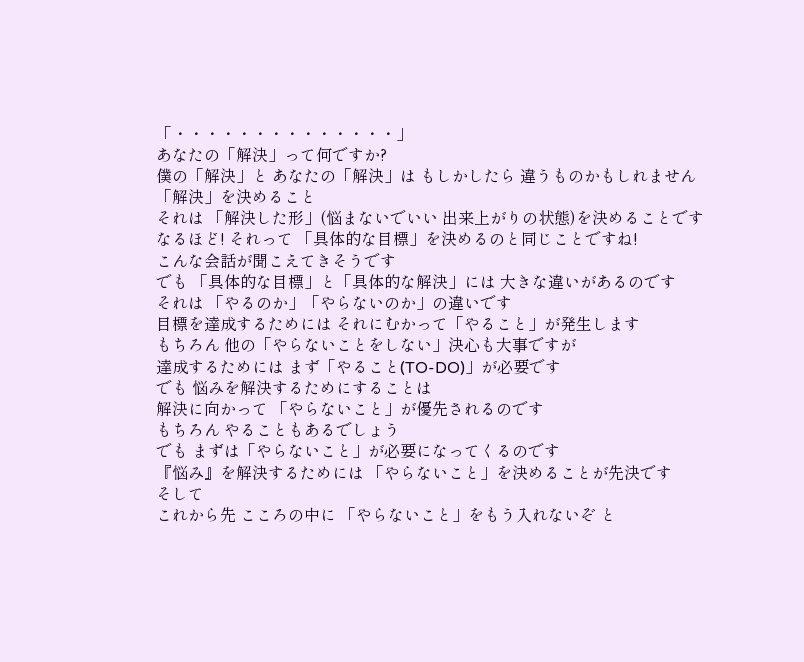「・・・・・・・・・・・・・・」
あなたの「解決」って何ですか?
僕の「解決」と あなたの「解決」は もしかしたら 違うものかもしれません
「解決」を決めること
それは 「解決した形」(悩まないでいい 出来上がりの状態)を決めることです
なるほど! それって 「具体的な目標」を決めるのと同じことですね!
こんな会話が聞こえてきそうです
でも 「具体的な目標」と「具体的な解決」には 大きな違いがあるのです
それは 「やるのか」「やらないのか」の違いです
目標を達成するためには それにむかって「やること」が発生します
もちろん 他の「やらないことをしない」決心も大事ですが
達成するためには まず「やること(TO-DO)」が必要です
でも 悩みを解決するためにすることは
解決に向かって 「やらないこと」が優先されるのです
もちろん やることもあるでしょう
でも まずは「やらないこと」が必要になってくるのです
『悩み』を解決するためには 「やらないこと」を決めることが先決です
そして
これから先 こころの中に 「やらないこと」をもう入れないぞ と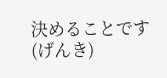決めることです
(げんき)